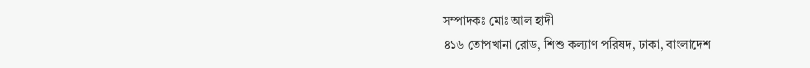সম্পাদকঃ মোঃ আল হাদী
৪১৬ তোপখানা রোড, শিশু কল্যাণ পরিষদ, ঢাকা, বাংলাদেশ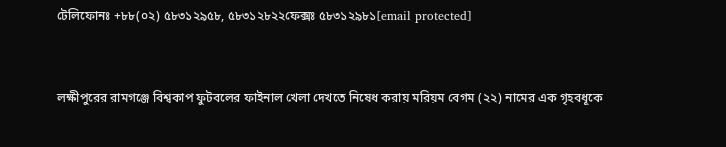টেলিফোনঃ +৮৮(০২) ৫৮৩১২৯৫৮, ৫৮৩১২৮২২ফেক্সঃ ৫৮৩১২৯৮১[email protected]


লক্ষীপুরের রামগঞ্জে বিশ্বকাপ ফুটবলের ফাইনাল খেলা দেখতে নিষেধ করায় মরিয়ম বেগম (২২) নামের এক গৃহবধূকে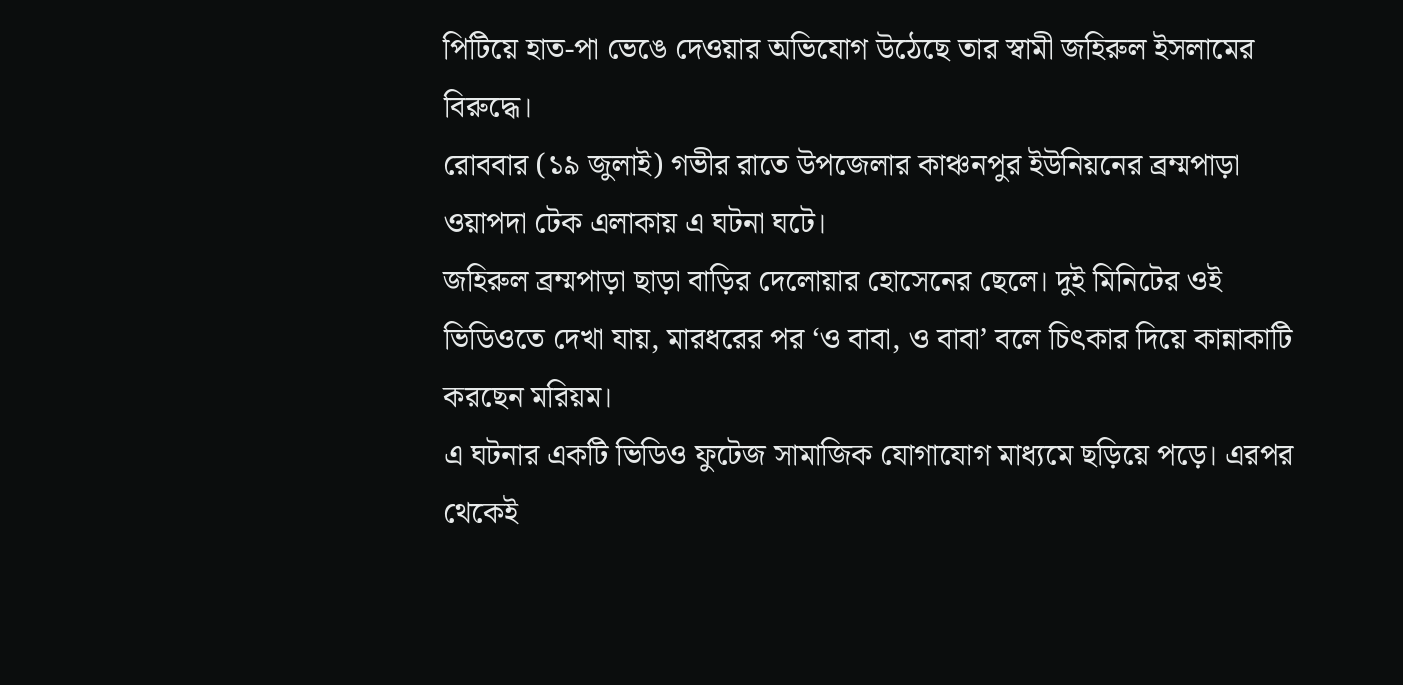পিটিয়ে হাত-পা ভেঙে দেওয়ার অভিযোগ উঠেছে তার স্বামী জহিরুল ইসলামের বিরুদ্ধে।
রোববার (১৯ জুলাই) গভীর রাতে উপজেলার কাঞ্চনপুর ইউনিয়নের ব্রম্মপাড়া ওয়াপদা টেক এলাকায় এ ঘটনা ঘটে।
জহিরুল ব্রম্মপাড়া ছাড়া বাড়ির দেলোয়ার হোসেনের ছেলে। দুই মিনিটের ওই ভিডিওতে দেখা যায়, মারধরের পর ‘ও বাবা, ও বাবা’ বলে চিৎকার দিয়ে কান্নাকাটি করছেন মরিয়ম।
এ ঘটনার একটি ভিডিও ফুটেজ সামাজিক যোগাযোগ মাধ্যমে ছড়িয়ে পড়ে। এরপর থেকেই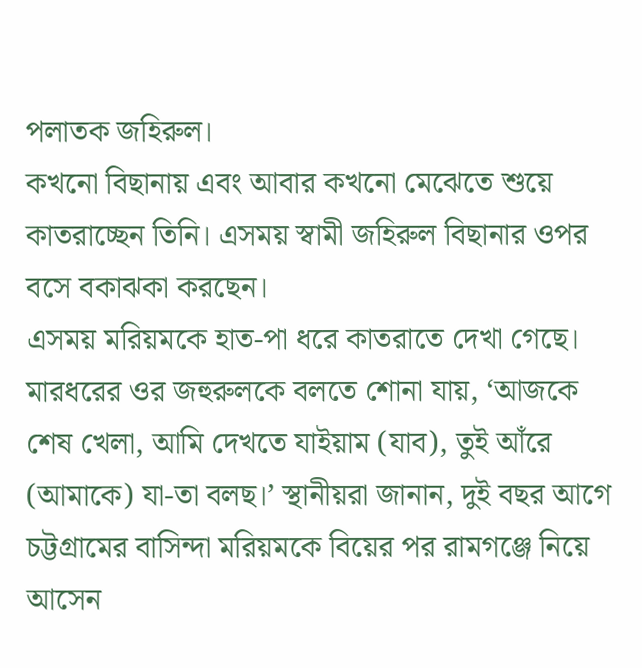পলাতক জহিরুল।
কখনো বিছানায় এবং আবার কখনো মেঝেতে শুয়ে কাতরাচ্ছেন তিনি। এসময় স্বামী জহিরুল বিছানার ওপর বসে বকাঝকা করছেন।
এসময় মরিয়মকে হাত-পা ধরে কাতরাতে দেখা গেছে। মারধরের ওর জহুরুলকে বলতে শোনা যায়, ‘আজকে শেষ খেলা, আমি দেখতে যাইয়াম (যাব), তুই আঁরে (আমাকে) যা-তা বলছ।’ স্থানীয়রা জানান, দুই বছর আগে চট্টগ্রামের বাসিন্দা মরিয়মকে বিয়ের পর রামগঞ্জে নিয়ে আসেন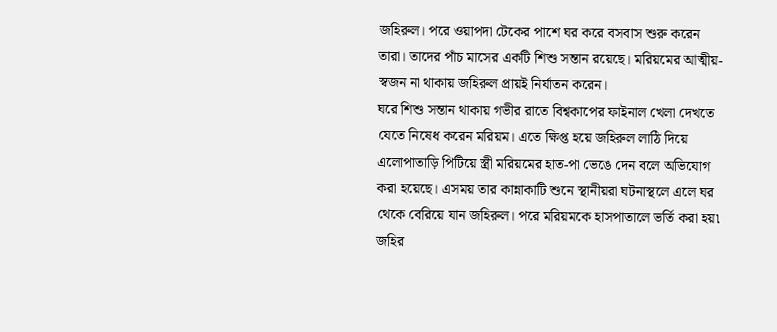জহিরুল। পরে ওয়াপদা টেকের পাশে ঘর করে বসবাস শুরু করেন তারা। তাদের পাঁচ মাসের একটি শিশু সন্তান রয়েছে। মরিয়মের আত্মীয়-স্বজন না থাকায় জহিরুল প্রায়ই নির্যাতন করেন।
ঘরে শিশু সন্তান থাকায় গভীর রাতে বিশ্বকাপের ফাইনাল খেলা দেখতে যেতে নিষেধ করেন মরিয়ম। এতে ক্ষিপ্ত হয়ে জহিরুল লাঠি দিয়ে এলোপাতাড়ি পিটিয়ে স্ত্রী মরিয়মের হাত-পা ভেঙে দেন বলে অভিযোগ করা হয়েছে। এসময় তার কান্নাকাটি শুনে স্থানীয়রা ঘটনাস্থলে এলে ঘর থেকে বেরিয়ে যান জহিরুল। পরে মরিয়মকে হাসপাতালে ভর্তি করা হয়৷
জহির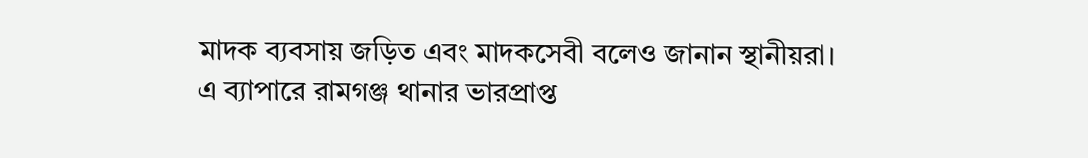মাদক ব্যবসায় জড়িত এবং মাদকসেবী বলেও জানান স্থানীয়রা।
এ ব্যাপারে রামগঞ্জ থানার ভারপ্রাপ্ত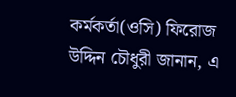কর্মকর্তা(ওসি) ফিরোজ উদ্দিন চৌধুরী জানান, এ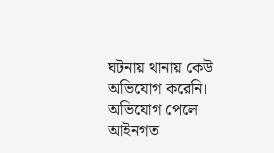ঘটনায় থানায় কেউ অভিযোগ করেনি। অভিযোগ পেলে আইনগত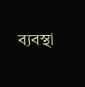ব্যবস্থা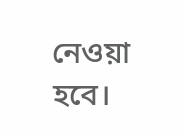নেওয়া হবে।